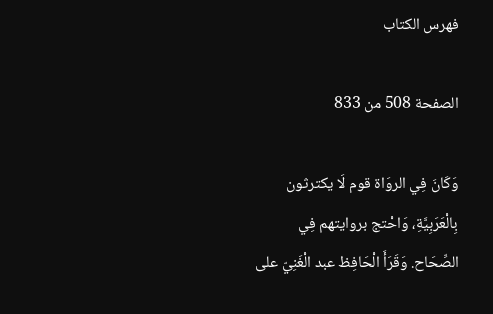فهرس الكتاب

الصفحة 508 من 833

وَكَانَ فِي الروَاة قوم لَا يكترثون بِالْعَرَبِيَّةِ، وَاحْتج بروايتهم فِي الصِّحَاح. وَقَرَأَ الْحَافِظ عبد الْغَنِيّ على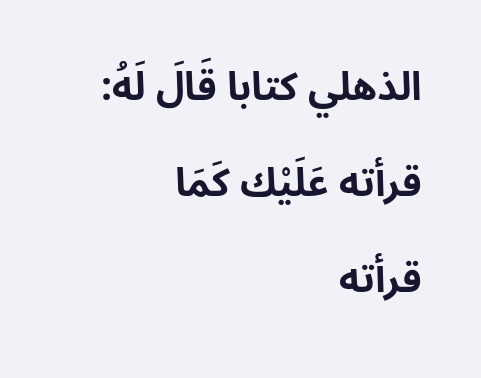الذهلي كتابا قَالَ لَهُ: قرأته عَلَيْك كَمَا قرأته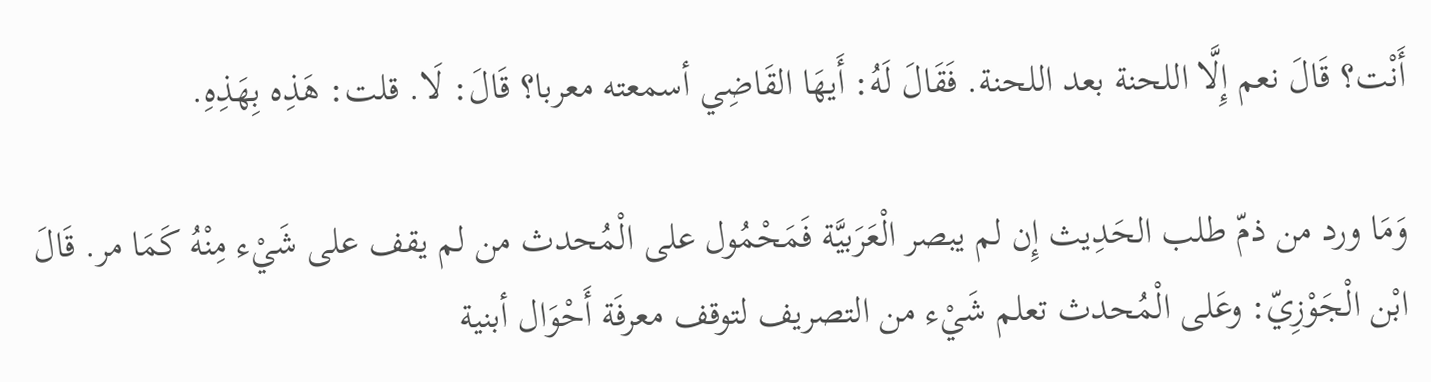أَنْت؟ قَالَ نعم إِلَّا اللحنة بعد اللحنة. فَقَالَ لَهُ: أَيهَا القَاضِي أسمعته معربا؟ قَالَ: لَا. قلت: هَذِه بِهَذِهِ.

وَمَا ورد من ذمّ طلب الحَدِيث إِن لم يبصر الْعَرَبيَّة فَمَحْمُول على الْمُحدث من لم يقف على شَيْء مِنْهُ كَمَا مر. قَالَ ابْن الْجَوْزِيّ: وعَلى الْمُحدث تعلم شَيْء من التصريف لتوقف معرفَة أَحْوَال أبنية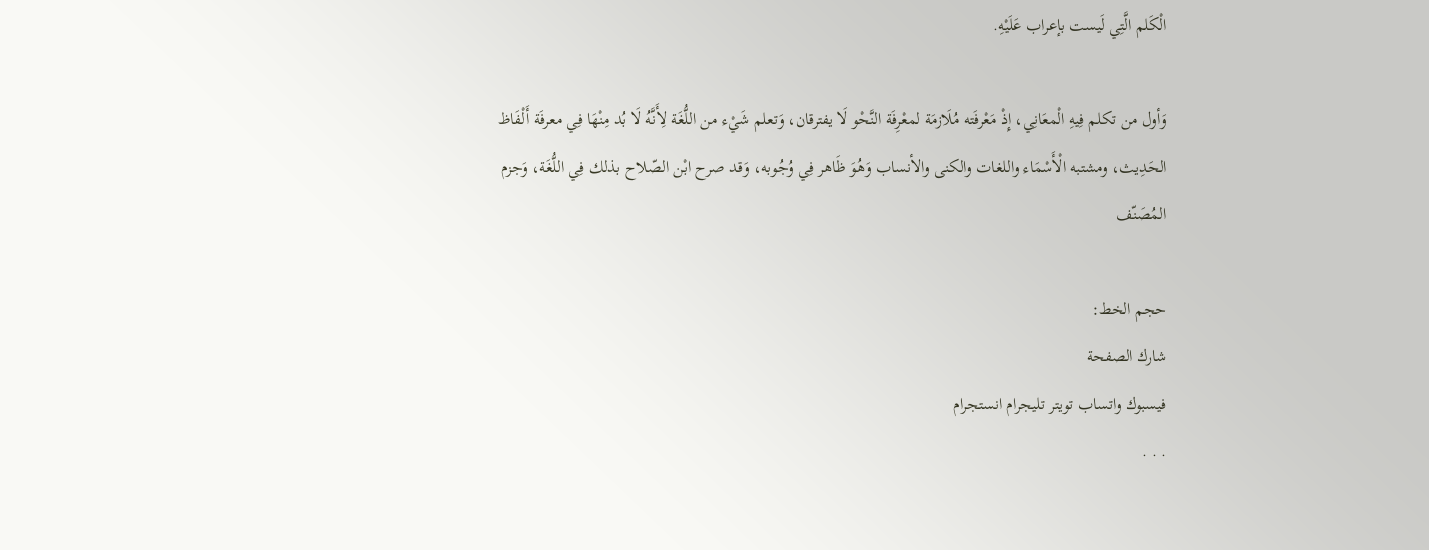الْكَلم الَّتِي لَيست بإعراب عَلَيْهِ.

وَأول من تكلم فِيهِ الْمعَانِي، إِذْ مَعْرفَته مُلَازمَة لمعْرِفَة النَّحْو لَا يفترقان، وَتعلم شَيْء من اللُّغَة لِأَنَّهُ لَا بُد مِنْهَا فِي معرفَة أَلْفَاظ الحَدِيث، ومشتبه الْأَسْمَاء واللغات والكنى والأنساب وَهُوَ ظَاهر فِي وُجُوبه، وَقد صرح ابْن الصّلاح بذلك فِي اللُّغَة، وَجزم المُصَنّف

حجم الخط:
شارك الصفحة
فيسبوك واتساب تويتر تليجرام انستجرام
. . .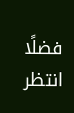فضلًا انتظر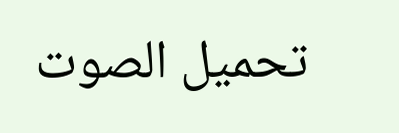تحميل الصوت